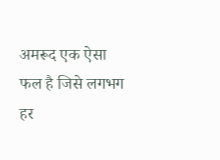अमरूद एक ऐसा फल है जिसे लगभग हर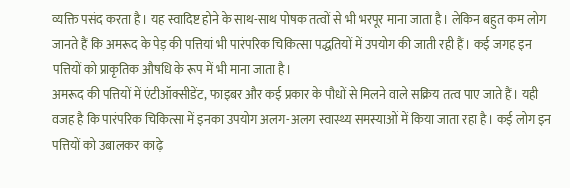व्यक्ति पसंद करता है। यह स्वादिष्ट होने के साथ-साथ पोषक तत्वों से भी भरपूर माना जाता है। लेकिन बहुत कम लोग जानते हैं कि अमरूद के पेड़ की पत्तियां भी पारंपरिक चिकित्सा पद्धतियों में उपयोग की जाती रही हैं। कई जगह इन पत्तियों को प्राकृतिक औषधि के रूप में भी माना जाता है।
अमरूद की पत्तियों में एंटीऑक्सीडेंट, फाइबर और कई प्रकार के पौधों से मिलने वाले सक्रिय तत्व पाए जाते हैं। यही वजह है कि पारंपरिक चिकित्सा में इनका उपयोग अलग-अलग स्वास्थ्य समस्याओं में किया जाता रहा है। कई लोग इन पत्तियों को उबालकर काढ़े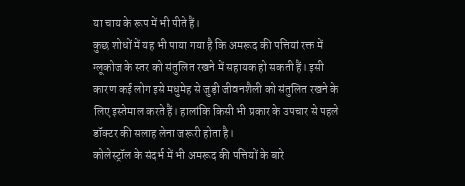या चाय के रूप में भी पीते हैं।
कुछ शोधों में यह भी पाया गया है कि अमरूद की पत्तियां रक्त में ग्लूकोज के स्तर को संतुलित रखने में सहायक हो सकती हैं। इसी कारण कई लोग इसे मधुमेह से जुड़ी जीवनशैली को संतुलित रखने के लिए इस्तेमाल करते हैं। हालांकि किसी भी प्रकार के उपचार से पहले डॉक्टर की सलाह लेना जरूरी होता है।
कोलेस्ट्रॉल के संदर्भ में भी अमरूद की पत्तियों के बारे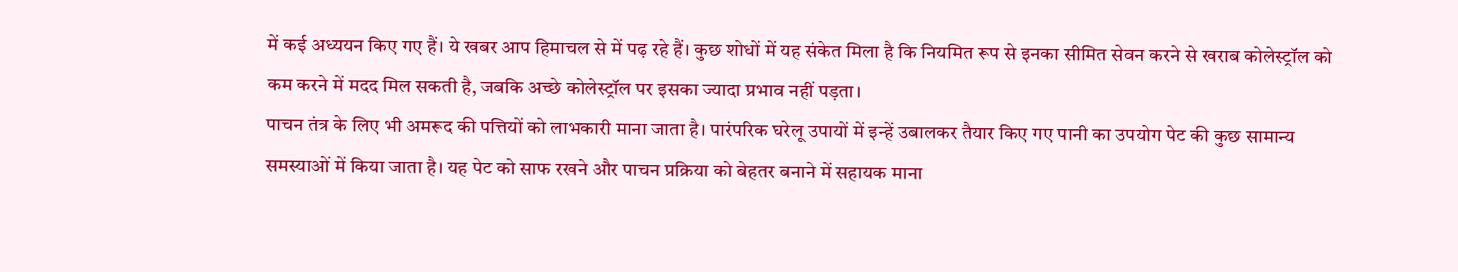में कई अध्ययन किए गए हैं। ये खबर आप हिमाचल से में पढ़ रहे हैं। कुछ शोधों में यह संकेत मिला है कि नियमित रूप से इनका सीमित सेवन करने से खराब कोलेस्ट्रॉल को कम करने में मदद मिल सकती है, जबकि अच्छे कोलेस्ट्रॉल पर इसका ज्यादा प्रभाव नहीं पड़ता।
पाचन तंत्र के लिए भी अमरूद की पत्तियों को लाभकारी माना जाता है। पारंपरिक घरेलू उपायों में इन्हें उबालकर तैयार किए गए पानी का उपयोग पेट की कुछ सामान्य समस्याओं में किया जाता है। यह पेट को साफ रखने और पाचन प्रक्रिया को बेहतर बनाने में सहायक माना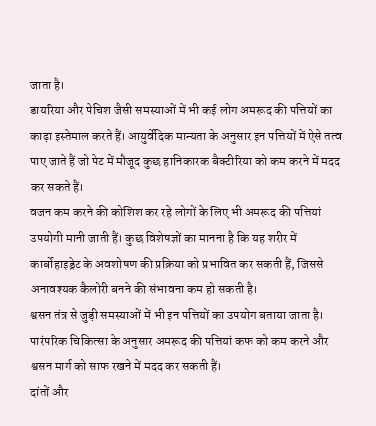जाता है।
डायरिया और पेचिश जैसी समस्याओं में भी कई लोग अमरूद की पत्तियों का काढ़ा इस्तेमाल करते हैं। आयुर्वेदिक मान्यता के अनुसार इन पत्तियों में ऐसे तत्व पाए जाते हैं जो पेट में मौजूद कुछ हानिकारक बैक्टीरिया को कम करने में मदद कर सकते हैं।
वजन कम करने की कोशिश कर रहे लोगों के लिए भी अमरूद की पत्तियां उपयोगी मानी जाती हैं। कुछ विशेषज्ञों का मानना है कि यह शरीर में कार्बोहाइड्रेट के अवशोषण की प्रक्रिया को प्रभावित कर सकती हैं, जिससे अनावश्यक कैलोरी बनने की संभावना कम हो सकती है।
श्वसन तंत्र से जुड़ी समस्याओं में भी इन पत्तियों का उपयोग बताया जाता है। पारंपरिक चिकित्सा के अनुसार अमरूद की पत्तियां कफ को कम करने और श्वसन मार्ग को साफ रखने में मदद कर सकती हैं।
दांतों और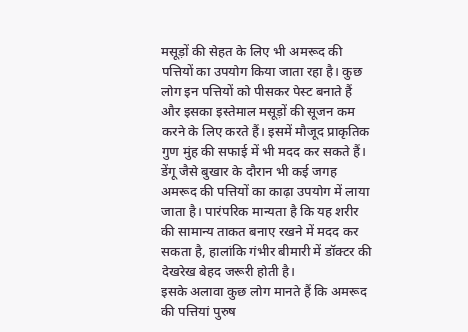मसूड़ों की सेहत के लिए भी अमरूद की पत्तियों का उपयोग किया जाता रहा है। कुछ लोग इन पत्तियों को पीसकर पेस्ट बनाते हैं और इसका इस्तेमाल मसूड़ों की सूजन कम करने के लिए करते हैं। इसमें मौजूद प्राकृतिक गुण मुंह की सफाई में भी मदद कर सकते हैं।
डेंगू जैसे बुखार के दौरान भी कई जगह अमरूद की पत्तियों का काढ़ा उपयोग में लाया जाता है। पारंपरिक मान्यता है कि यह शरीर की सामान्य ताकत बनाए रखने में मदद कर सकता है, हालांकि गंभीर बीमारी में डॉक्टर की देखरेख बेहद जरूरी होती है।
इसके अलावा कुछ लोग मानते हैं कि अमरूद की पत्तियां पुरुष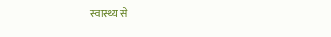स्वास्थ्य से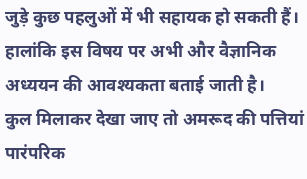जुड़े कुछ पहलुओं में भी सहायक हो सकती हैं। हालांकि इस विषय पर अभी और वैज्ञानिक अध्ययन की आवश्यकता बताई जाती है।
कुल मिलाकर देखा जाए तो अमरूद की पत्तियां पारंपरिक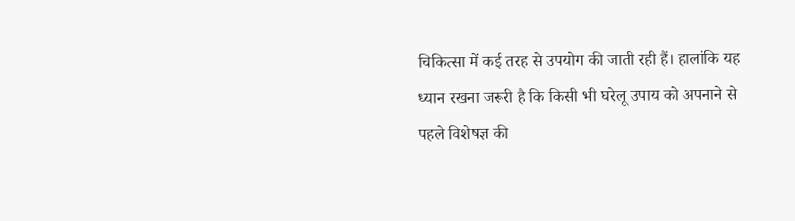चिकित्सा में कई तरह से उपयोग की जाती रही हैं। हालांकि यह ध्यान रखना जरूरी है कि किसी भी घरेलू उपाय को अपनाने से पहले विशेषज्ञ की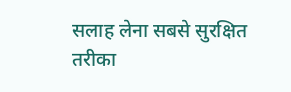सलाह लेना सबसे सुरक्षित तरीका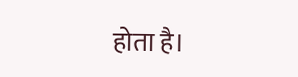होता है।